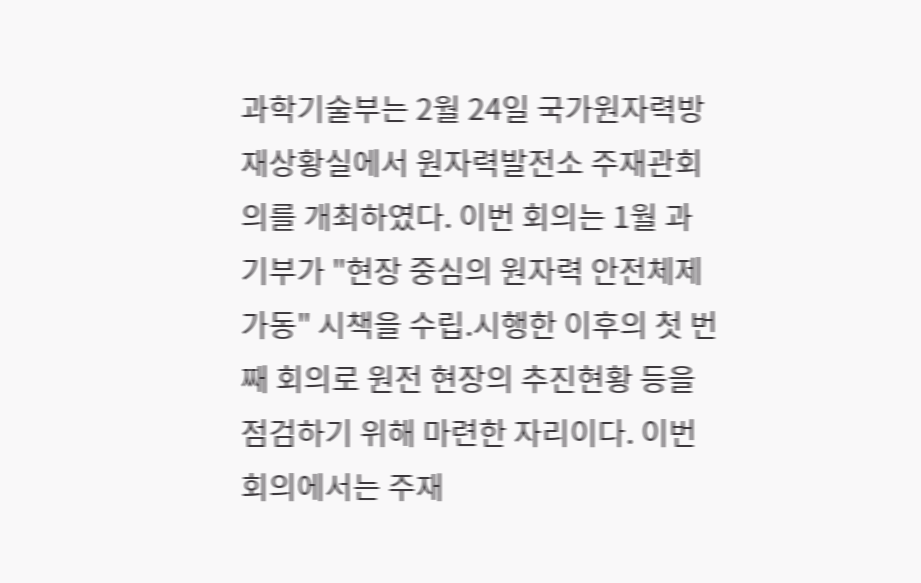과학기술부는 2월 24일 국가원자력방재상황실에서 원자력발전소 주재관회의를 개최하였다. 이번 회의는 1월 과기부가 "현장 중심의 원자력 안전체제 가동" 시책을 수립.시행한 이후의 첫 번째 회의로 원전 현장의 추진현황 등을 점검하기 위해 마련한 자리이다. 이번 회의에서는 주재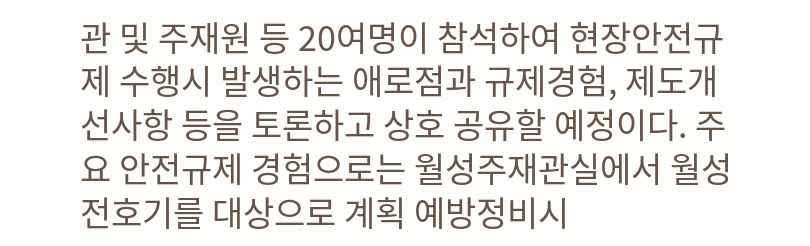관 및 주재원 등 20여명이 참석하여 현장안전규제 수행시 발생하는 애로점과 규제경험, 제도개선사항 등을 토론하고 상호 공유할 예정이다. 주요 안전규제 경험으로는 월성주재관실에서 월성 전호기를 대상으로 계획 예방정비시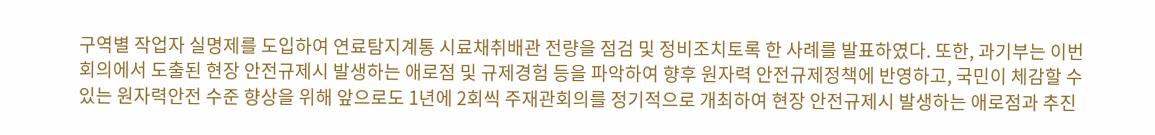구역별 작업자 실명제를 도입하여 연료탐지계통 시료채취배관 전량을 점검 및 정비조치토록 한 사례를 발표하였다. 또한, 과기부는 이번 회의에서 도출된 현장 안전규제시 발생하는 애로점 및 규제경험 등을 파악하여 향후 원자력 안전규제정책에 반영하고, 국민이 체감할 수 있는 원자력안전 수준 향상을 위해 앞으로도 1년에 2회씩 주재관회의를 정기적으로 개최하여 현장 안전규제시 발생하는 애로점과 추진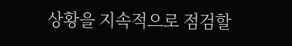상황을 지속적으로 점검할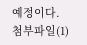예정이다.
첨부파일(1)